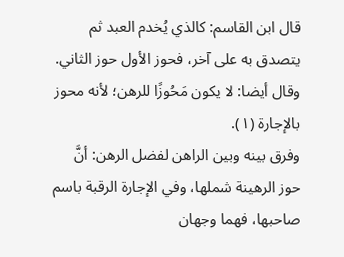قال ابن القاسم: كالذي يُخدم العبد ثم يتصدق به على آخر، فحوز الأول حوز الثاني.
وقال أيضا: لا يكون مَحُوزًا للرهن؛ لأنه محوز بالإجارة (١).
وفرق بينه وبين الراهن لفضل الرهن: أنَّ حوز الرهينة شملها، وفي الإجارة الرقبة باسم صاحبها، فهما وجهان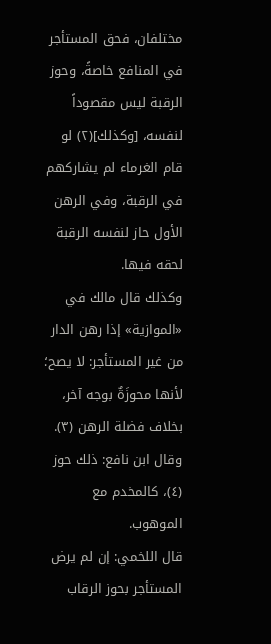مختلفان، فحق المستأجر في المنافع خاصةً، وحوز الرقبة ليس مقصوداً لنفسه، [وكذلك](٢) لو قام الغرماء لم يشاركهم في الرقبة، وفي الرهن الأول حاز لنفسه الرقبة لحقه فيها.
وكذلك قال مالك في «الموازية» إذا رهن الدار من غير المستأجر: لا يصح؛ لأنها محوزَةٌ بوجه آخر، بخلاف فضلة الرهن (٣).
وقال ابن نافع: ذلك حوز (٤)، كالمخدم مع الموهوب.
قال اللخمي: إن لم يرض المستأجر بحوز الرقاب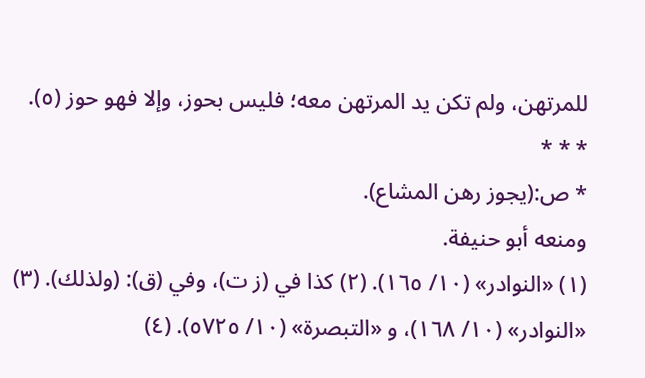للمرتهن، ولم تكن يد المرتهن معه؛ فليس بحوز، وإلا فهو حوز (٥).
* * *
* ص:(يجوز رهن المشاع).
ومنعه أبو حنيفة.
(١) «النوادر» (١٠/ ١٦٥). (٢) كذا في (ز ت)، وفي (ق): (ولذلك). (٣) «النوادر» (١٠/ ١٦٨)، و «التبصرة» (١٠/ ٥٧٢٥). (٤)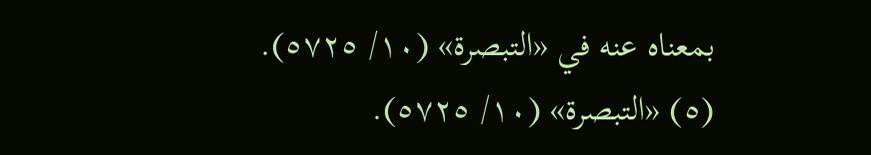بمعناه عنه في «التبصرة» (١٠/ ٥٧٢٥). (٥) «التبصرة» (١٠/ ٥٧٢٥).